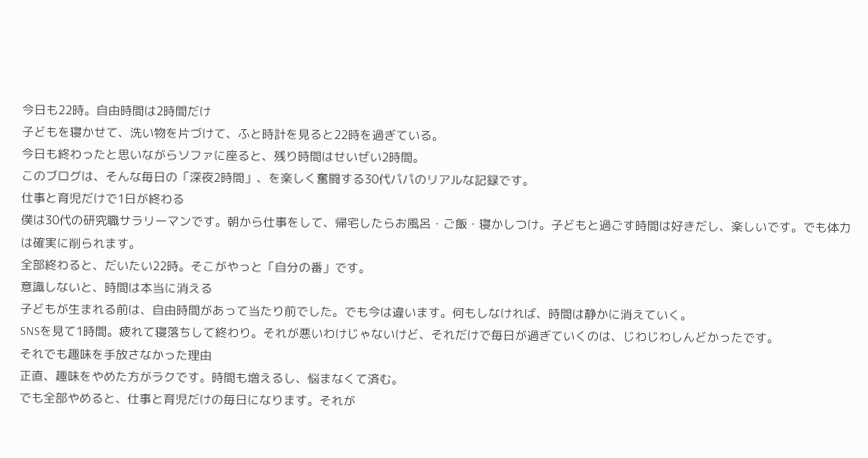今日も22時。自由時間は2時間だけ
子どもを寝かせて、洗い物を片づけて、ふと時計を見ると22時を過ぎている。
今日も終わったと思いながらソファに座ると、残り時間はせいぜい2時間。
このブログは、そんな毎日の「深夜2時間」、を楽しく奮闘する30代パパのリアルな記録です。
仕事と育児だけで1日が終わる
僕は30代の研究職サラリーマンです。朝から仕事をして、帰宅したらお風呂・ご飯・寝かしつけ。子どもと過ごす時間は好きだし、楽しいです。でも体力は確実に削られます。
全部終わると、だいたい22時。そこがやっと「自分の番」です。
意識しないと、時間は本当に消える
子どもが生まれる前は、自由時間があって当たり前でした。でも今は違います。何もしなければ、時間は静かに消えていく。
SNSを見て1時間。疲れて寝落ちして終わり。それが悪いわけじゃないけど、それだけで毎日が過ぎていくのは、じわじわしんどかったです。
それでも趣味を手放さなかった理由
正直、趣味をやめた方がラクです。時間も増えるし、悩まなくて済む。
でも全部やめると、仕事と育児だけの毎日になります。それが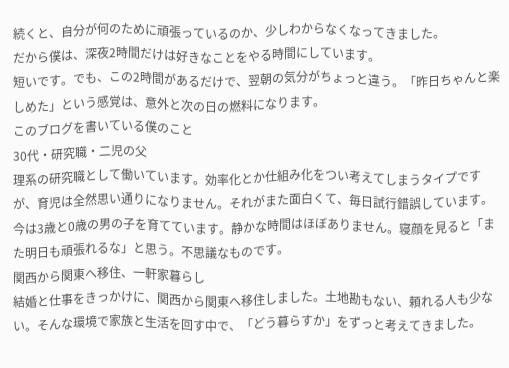続くと、自分が何のために頑張っているのか、少しわからなくなってきました。
だから僕は、深夜2時間だけは好きなことをやる時間にしています。
短いです。でも、この2時間があるだけで、翌朝の気分がちょっと違う。「昨日ちゃんと楽しめた」という感覚は、意外と次の日の燃料になります。
このブログを書いている僕のこと
30代・研究職・二児の父
理系の研究職として働いています。効率化とか仕組み化をつい考えてしまうタイプですが、育児は全然思い通りになりません。それがまた面白くて、毎日試行錯誤しています。
今は3歳と0歳の男の子を育てています。静かな時間はほぼありません。寝顔を見ると「また明日も頑張れるな」と思う。不思議なものです。
関西から関東へ移住、一軒家暮らし
結婚と仕事をきっかけに、関西から関東へ移住しました。土地勘もない、頼れる人も少ない。そんな環境で家族と生活を回す中で、「どう暮らすか」をずっと考えてきました。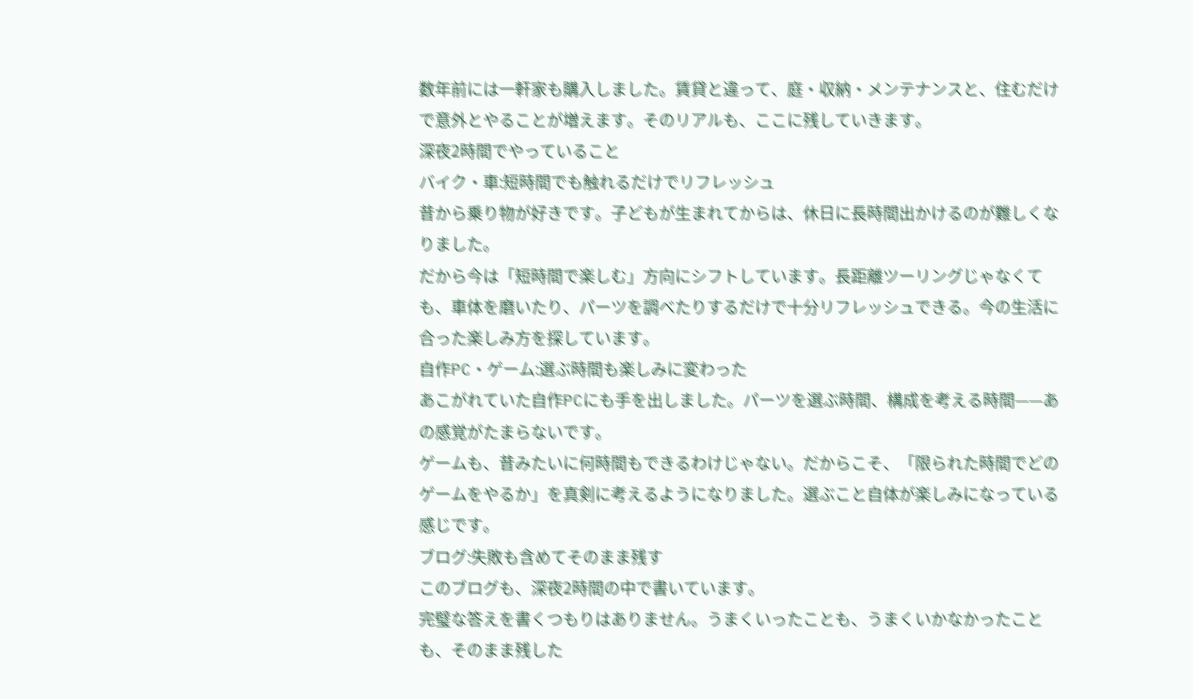数年前には一軒家も購入しました。賃貸と違って、庭・収納・メンテナンスと、住むだけで意外とやることが増えます。そのリアルも、ここに残していきます。
深夜2時間でやっていること
バイク・車:短時間でも触れるだけでリフレッシュ
昔から乗り物が好きです。子どもが生まれてからは、休日に長時間出かけるのが難しくなりました。
だから今は「短時間で楽しむ」方向にシフトしています。長距離ツーリングじゃなくても、車体を磨いたり、パーツを調べたりするだけで十分リフレッシュできる。今の生活に合った楽しみ方を探しています。
自作PC・ゲーム:選ぶ時間も楽しみに変わった
あこがれていた自作PCにも手を出しました。パーツを選ぶ時間、構成を考える時間——あの感覚がたまらないです。
ゲームも、昔みたいに何時間もできるわけじゃない。だからこそ、「限られた時間でどのゲームをやるか」を真剣に考えるようになりました。選ぶこと自体が楽しみになっている感じです。
ブログ:失敗も含めてそのまま残す
このブログも、深夜2時間の中で書いています。
完璧な答えを書くつもりはありません。うまくいったことも、うまくいかなかったことも、そのまま残した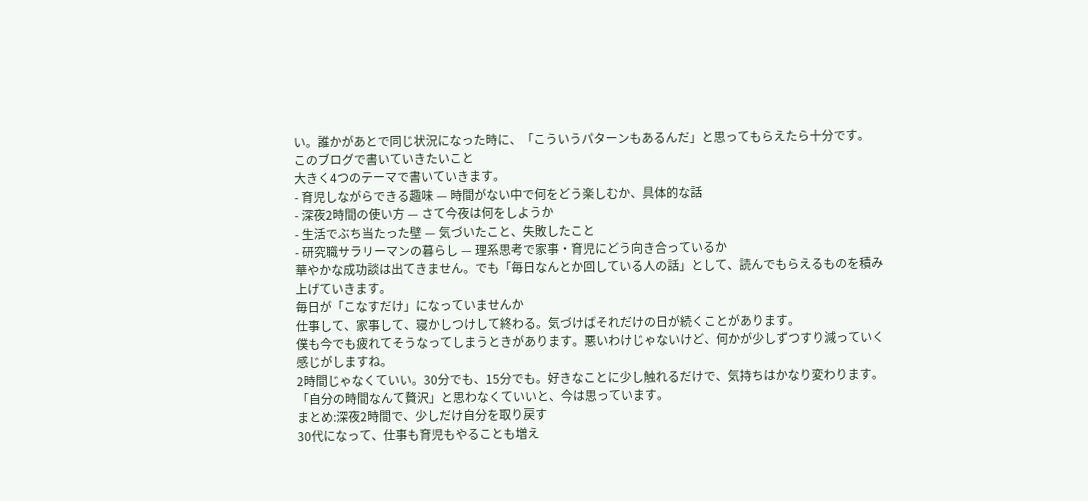い。誰かがあとで同じ状況になった時に、「こういうパターンもあるんだ」と思ってもらえたら十分です。
このブログで書いていきたいこと
大きく4つのテーマで書いていきます。
- 育児しながらできる趣味 — 時間がない中で何をどう楽しむか、具体的な話
- 深夜2時間の使い方 — さて今夜は何をしようか
- 生活でぶち当たった壁 — 気づいたこと、失敗したこと
- 研究職サラリーマンの暮らし — 理系思考で家事・育児にどう向き合っているか
華やかな成功談は出てきません。でも「毎日なんとか回している人の話」として、読んでもらえるものを積み上げていきます。
毎日が「こなすだけ」になっていませんか
仕事して、家事して、寝かしつけして終わる。気づけばそれだけの日が続くことがあります。
僕も今でも疲れてそうなってしまうときがあります。悪いわけじゃないけど、何かが少しずつすり減っていく感じがしますね。
2時間じゃなくていい。30分でも、15分でも。好きなことに少し触れるだけで、気持ちはかなり変わります。
「自分の時間なんて贅沢」と思わなくていいと、今は思っています。
まとめ:深夜2時間で、少しだけ自分を取り戻す
30代になって、仕事も育児もやることも増え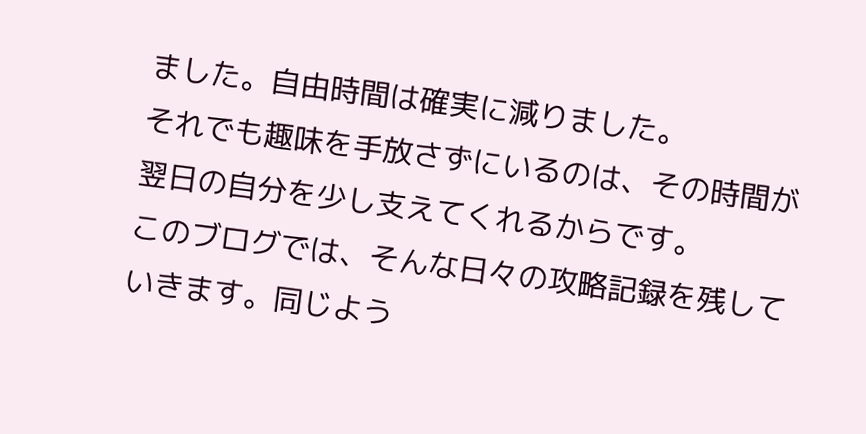ました。自由時間は確実に減りました。
それでも趣味を手放さずにいるのは、その時間が翌日の自分を少し支えてくれるからです。
このブログでは、そんな日々の攻略記録を残していきます。同じよう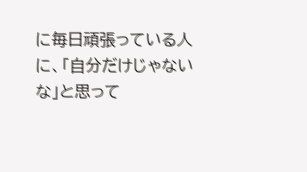に毎日頑張っている人に、「自分だけじゃないな」と思って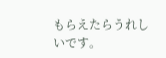もらえたらうれしいです。